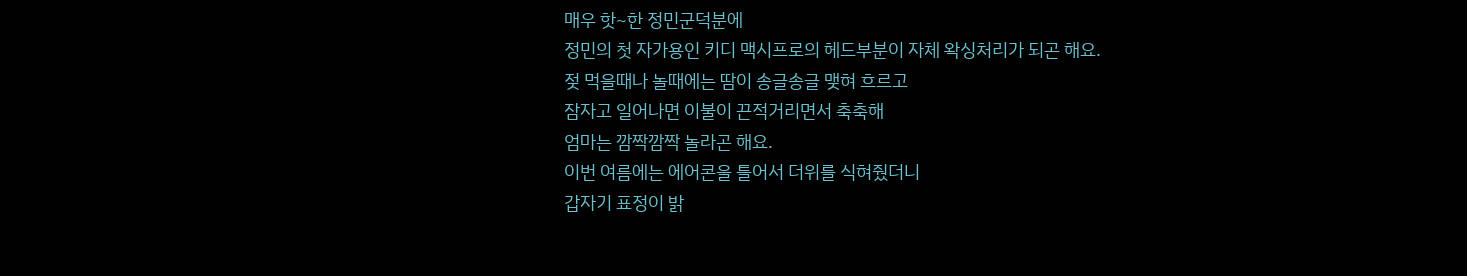매우 핫~한 정민군덕분에
정민의 첫 자가용인 키디 맥시프로의 헤드부분이 자체 왁싱처리가 되곤 해요.
젖 먹을때나 놀때에는 땀이 송글송글 맺혀 흐르고
잠자고 일어나면 이불이 끈적거리면서 축축해
엄마는 깜짝깜짝 놀라곤 해요.
이번 여름에는 에어콘을 틀어서 더위를 식혀줬더니
갑자기 표정이 밝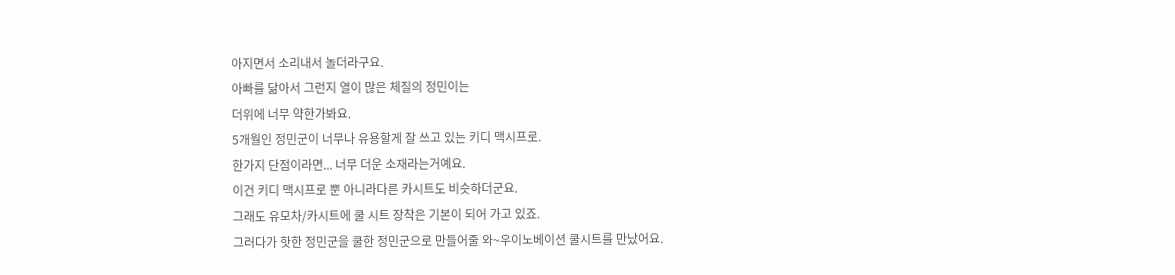아지면서 소리내서 놀더라구요.
아빠를 닮아서 그런지 열이 많은 체질의 정민이는
더위에 너무 약한가봐요.
5개월인 정민군이 너무나 유용할게 잘 쓰고 있는 키디 맥시프로.
한가지 단점이라면... 너무 더운 소재라는거예요.
이건 키디 맥시프로 뿐 아니라다른 카시트도 비슷하더군요.
그래도 유모차/카시트에 쿨 시트 장착은 기본이 되어 가고 있죠.
그러다가 핫한 정민군을 쿨한 정민군으로 만들어줄 와~우이노베이션 쿨시트를 만났어요.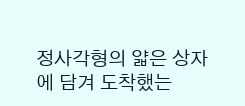정사각형의 얇은 상자에 담겨 도착했는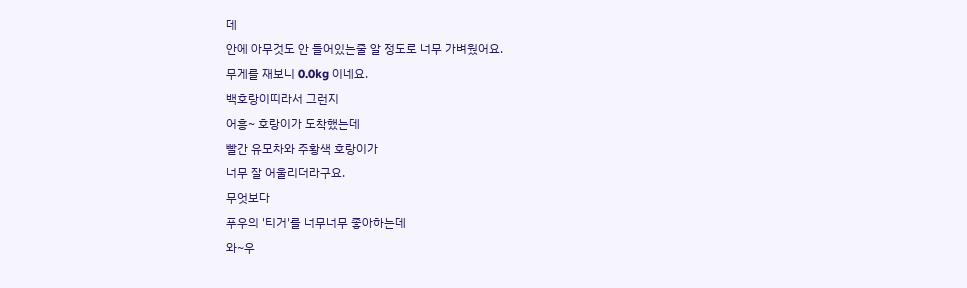데
안에 아무것도 안 들어있는줄 알 정도로 너무 가벼웠어요.
무게를 재보니 0.0kg 이네요.
백호랑이띠라서 그런지
어흥~ 호랑이가 도착했는데
빨간 유모차와 주황색 호랑이가
너무 잘 어울리더라구요.
무엇보다
푸우의 '티거'를 너무너무 좋아하는데
와~우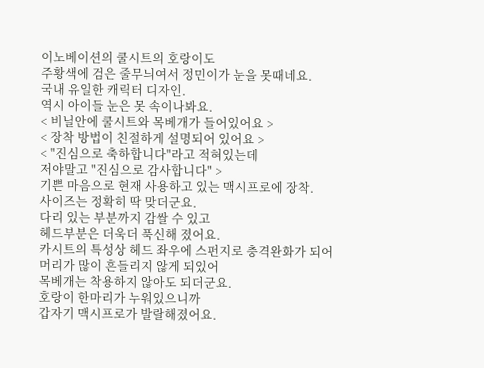이노베이션의 쿨시트의 호랑이도
주황색에 검은 줄무늬여서 정민이가 눈을 못때네요.
국내 유일한 캐릭터 디자인.
역시 아이들 눈은 못 속이나봐요.
< 비닐안에 쿨시트와 목베개가 들어있어요 >
< 장착 방법이 친절하게 설명되어 있어요 >
< "진심으로 축하합니다"라고 적혀있는데
저야말고 "진심으로 감사합니다" >
기쁜 마음으로 현재 사용하고 있는 맥시프로에 장착.
사이즈는 정확히 딱 맞더군요.
다리 있는 부분까지 감쌀 수 있고
헤드부분은 더욱더 푹신해 졌어요.
카시트의 특성상 헤드 좌우에 스펀지로 충격완화가 되어
머리가 많이 흔들리지 않게 되있어
목베개는 착용하지 않아도 되더군요.
호랑이 한마리가 누워있으니까
갑자기 맥시프로가 발랄해졌어요.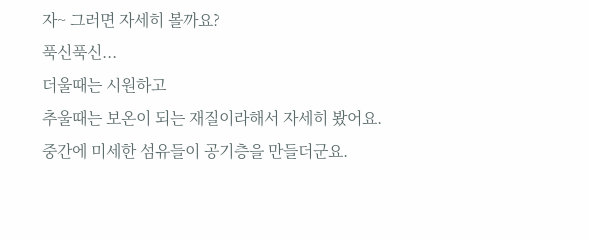자~ 그러면 자세히 볼까요?
푹신푹신...
더울때는 시원하고
추울때는 보온이 되는 재질이라해서 자세히 봤어요.
중간에 미세한 섬유들이 공기층을 만들더군요.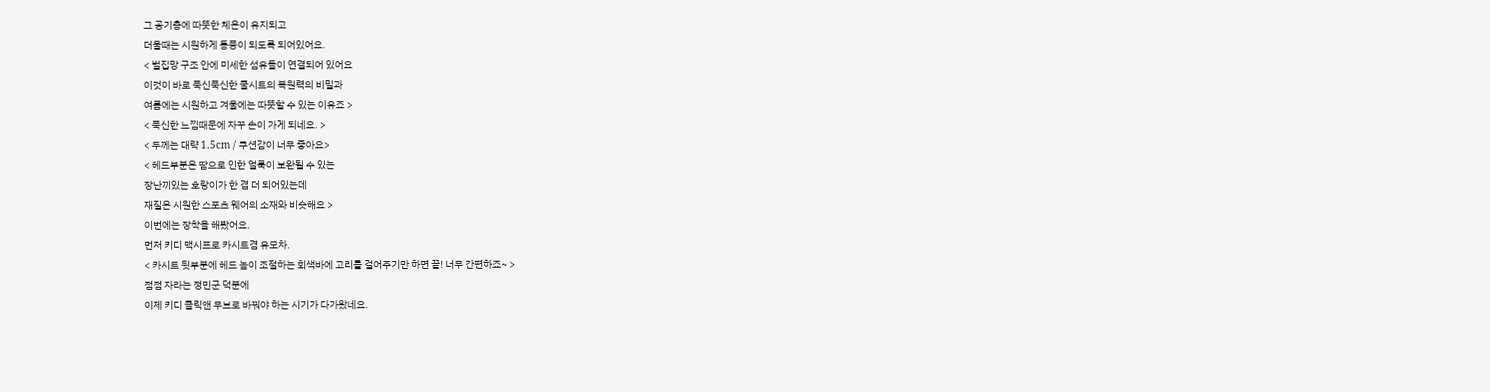그 공기층에 따뜻한 체온이 유지되고
더울때는 시원하게 통풍이 되도록 되어있어요.
< 벌집망 구조 안에 미세한 섬유들이 연결되어 있어요
이것이 바로 푹신푹신한 쿨시트의 복원력의 비밀과
여름에는 시원하고 겨울에는 따뜻할 수 있는 이유죠 >
< 푹신한 느낌때문에 자꾸 손이 가게 되네요. >
< 두께는 대략 1.5cm / 쿠션감이 너무 좋아요>
< 헤드부분은 땀으로 인한 얼룩이 보완될 수 있는
장난끼있는 호랑이가 한 겹 더 되어있는데
재질은 시원한 스포츠 웨어의 소재와 비슷해요 >
이번에는 장착을 해봤어요.
먼저 키디 맥시프로 카시트겸 유모차.
< 카시트 뒷부분에 헤드 높이 조절하는 회색바에 고리를 걸어주기만 하면 끝! 너무 간편하죠~ >
점점 자라는 정민군 덕분에
이제 키디 클릭앤 무브로 바꿔야 하는 시기가 다가왔네요.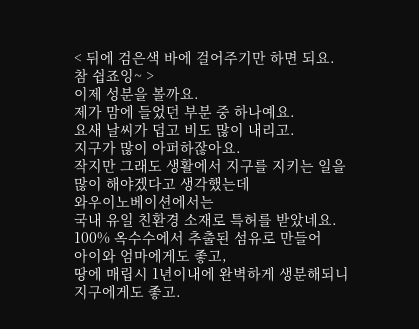< 뒤에 검은색 바에 걸어주기만 하면 되요. 참 쉽죠잉~ >
이제 성분을 볼까요.
제가 맘에 들었던 부분 중 하나예요.
요새 날씨가 덥고 비도 많이 내리고.
지구가 많이 아퍼하잖아요.
작지만 그래도 생활에서 지구를 지키는 일을 많이 해야겠다고 생각했는데
와우이노베이션에서는
국내 유일 친환경 소재로 특허를 받았네요.
100% 옥수수에서 추출된 섬유로 만들어
아이와 엄마에게도 좋고,
땅에 매립시 1년이내에 완벽하게 생분해되니
지구에게도 좋고.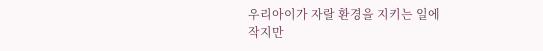우리아이가 자랄 환경을 지키는 일에
작지만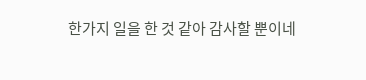한가지 일을 한 것 같아 감사할 뿐이네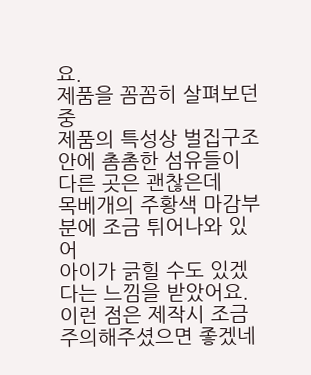요.
제품을 꼼꼼히 살펴보던 중
제품의 특성상 벌집구조안에 촘촘한 섬유들이 다른 곳은 괜찮은데
목베개의 주황색 마감부분에 조금 튀어나와 있어
아이가 긁힐 수도 있겠다는 느낌을 받았어요.
이런 점은 제작시 조금 주의해주셨으면 좋겠네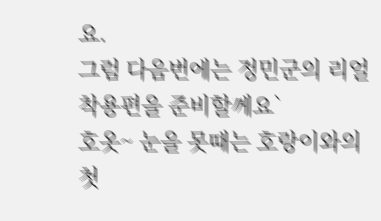요.
그럼 다음번에는 정민군의 리얼 착용편을 준비할께요`
호옷~ 눈을 못때는 호랑이와의 첫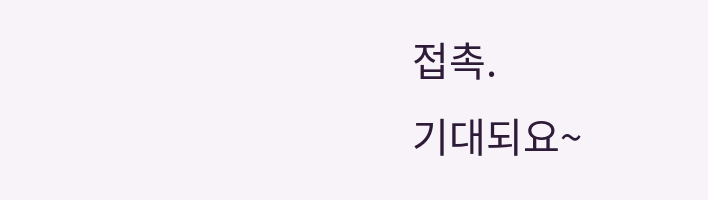접촉.
기대되요~